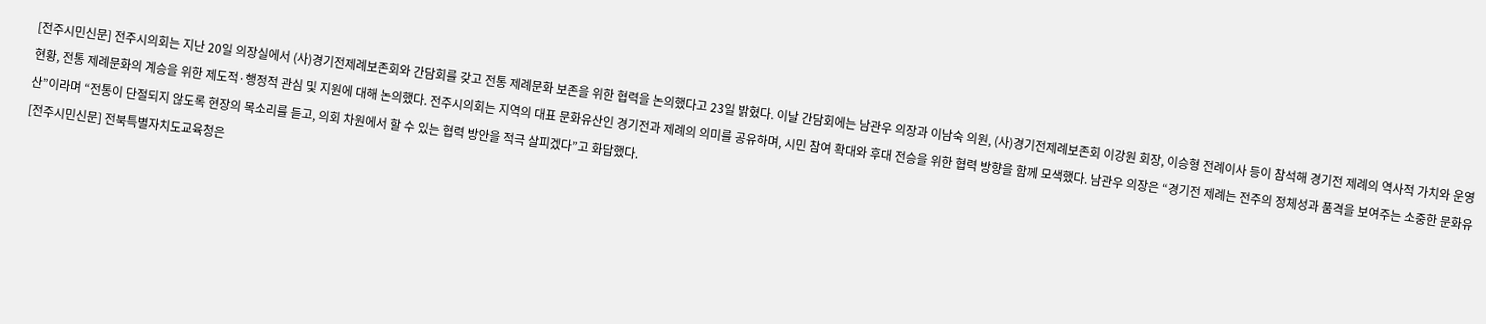[전주시민신문] 전주시의회는 지난 20일 의장실에서 (사)경기전제례보존회와 간담회를 갖고 전통 제례문화 보존을 위한 협력을 논의했다고 23일 밝혔다. 이날 간담회에는 남관우 의장과 이남숙 의원, (사)경기전제례보존회 이강원 회장, 이승형 전례이사 등이 참석해 경기전 제례의 역사적 가치와 운영 현황, 전통 제례문화의 계승을 위한 제도적·행정적 관심 및 지원에 대해 논의했다. 전주시의회는 지역의 대표 문화유산인 경기전과 제례의 의미를 공유하며, 시민 참여 확대와 후대 전승을 위한 협력 방향을 함께 모색했다. 남관우 의장은 “경기전 제례는 전주의 정체성과 품격을 보여주는 소중한 문화유산”이라며 “전통이 단절되지 않도록 현장의 목소리를 듣고, 의회 차원에서 할 수 있는 협력 방안을 적극 살피겠다”고 화답했다.
[전주시민신문] 전북특별자치도교육청은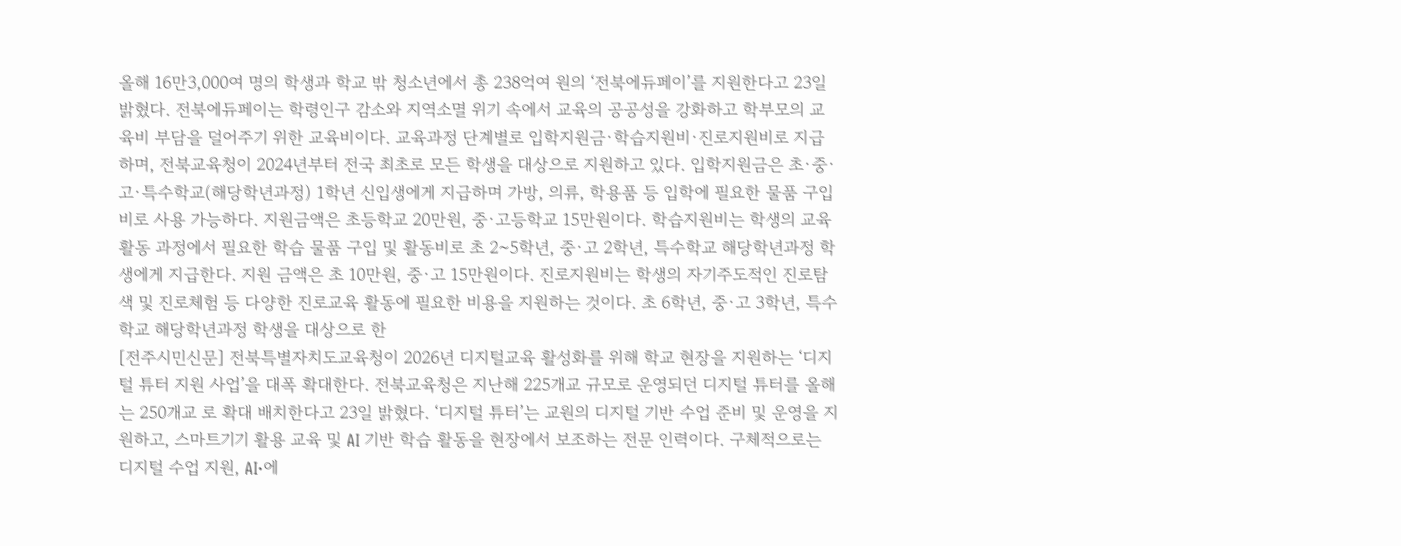올해 16만3,000여 명의 학생과 학교 밖 청소년에서 총 238억여 원의 ‘전북에듀페이’를 지원한다고 23일 밝혔다. 전북에듀페이는 학령인구 감소와 지역소멸 위기 속에서 교육의 공공성을 강화하고 학부모의 교육비 부담을 덜어주기 위한 교육비이다. 교육과정 단계별로 입학지원금·학습지원비·진로지원비로 지급하며, 전북교육청이 2024년부터 전국 최초로 모든 학생을 대상으로 지원하고 있다. 입학지원금은 초·중·고·특수학교(해당학년과정) 1학년 신입생에게 지급하며 가방, 의류, 학용품 등 입학에 필요한 물품 구입비로 사용 가능하다. 지원금액은 초등학교 20만원, 중·고등학교 15만원이다. 학습지원비는 학생의 교육활동 과정에서 필요한 학습 물품 구입 및 활동비로 초 2~5학년, 중·고 2학년, 특수학교 해당학년과정 학생에게 지급한다. 지원 금액은 초 10만원, 중·고 15만원이다. 진로지원비는 학생의 자기주도적인 진로탐색 및 진로체험 등 다양한 진로교육 활동에 필요한 비용을 지원하는 것이다. 초 6학년, 중·고 3학년, 특수학교 해당학년과정 학생을 대상으로 한
[전주시민신문] 전북특별자치도교육청이 2026년 디지털교육 활성화를 위해 학교 현장을 지원하는 ‘디지털 튜터 지원 사업’을 대폭 확대한다. 전북교육청은 지난해 225개교 규모로 운영되던 디지털 튜터를 올해는 250개교 로 확대 배치한다고 23일 밝혔다. ‘디지털 튜터’는 교원의 디지털 기반 수업 준비 및 운영을 지원하고, 스마트기기 활용 교육 및 AI 기반 학습 활동을 현장에서 보조하는 전문 인력이다. 구체적으로는 디지털 수업 지원, AI·에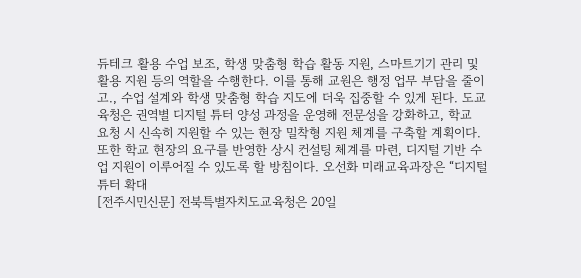듀테크 활용 수업 보조, 학생 맞춤형 학습 활동 지원, 스마트기기 관리 및 활용 지원 등의 역할을 수행한다. 이를 통해 교원은 행정 업무 부담을 줄이고., 수업 설계와 학생 맞춤형 학습 지도에 더욱 집중할 수 있게 된다. 도교육청은 권역별 디지털 튜터 양성 과정을 운영해 전문성을 강화하고, 학교 요청 시 신속히 지원할 수 있는 현장 밀착형 지원 체계를 구축할 계획이다. 또한 학교 현장의 요구를 반영한 상시 컨설팅 체계를 마련, 디지털 기반 수업 지원이 이루어질 수 있도록 할 방침이다. 오선화 미래교육과장은 “디지털 튜터 확대
[전주시민신문] 전북특별자치도교육청은 20일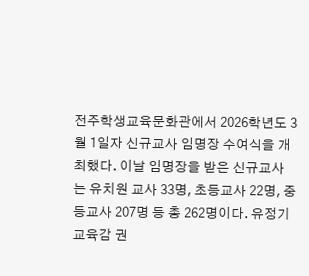전주학생교육문화관에서 2026학년도 3월 1일자 신규교사 임명장 수여식을 개최했다. 이날 임명장을 받은 신규교사는 유치원 교사 33명, 초등교사 22명, 중등교사 207명 등 총 262명이다. 유정기 교육감 권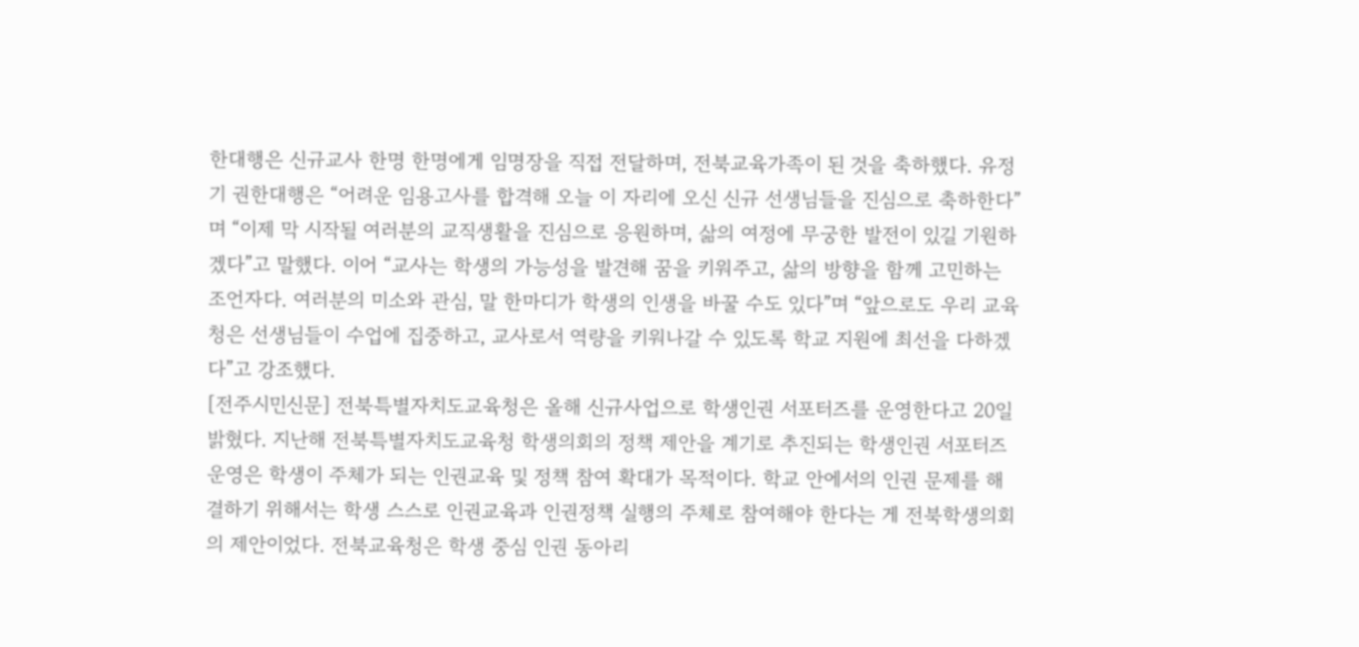한대행은 신규교사 한명 한명에게 임명장을 직접 전달하며, 전북교육가족이 된 것을 축하했다. 유정기 권한대행은 “어려운 임용고사를 합격해 오늘 이 자리에 오신 신규 선생님들을 진심으로 축하한다”며 “이제 막 시작될 여러분의 교직생활을 진심으로 응원하며, 삶의 여정에 무궁한 발전이 있길 기원하겠다”고 말했다. 이어 “교사는 학생의 가능성을 발견해 꿈을 키워주고, 삶의 방향을 함께 고민하는 조언자다. 여러분의 미소와 관심, 말 한마디가 학생의 인생을 바꿀 수도 있다”며 “앞으로도 우리 교육청은 선생님들이 수업에 집중하고, 교사로서 역량을 키워나갈 수 있도록 학교 지원에 최선을 다하겠다”고 강조했다.
[전주시민신문] 전북특별자치도교육청은 올해 신규사업으로 학생인권 서포터즈를 운영한다고 20일 밝혔다. 지난해 전북특별자치도교육청 학생의회의 정책 제안을 계기로 추진되는 학생인권 서포터즈 운영은 학생이 주체가 되는 인권교육 및 정책 참여 확대가 목적이다. 학교 안에서의 인권 문제를 해결하기 위해서는 학생 스스로 인권교육과 인권정책 실행의 주체로 참여해야 한다는 게 전북학생의회의 제안이었다. 전북교육청은 학생 중심 인권 동아리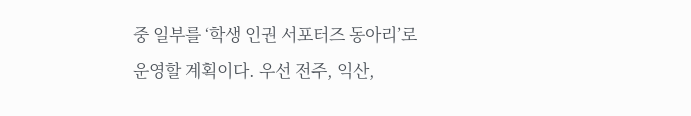중 일부를 ‘학생 인권 서포터즈 동아리’로 운영할 계획이다. 우선 전주, 익산,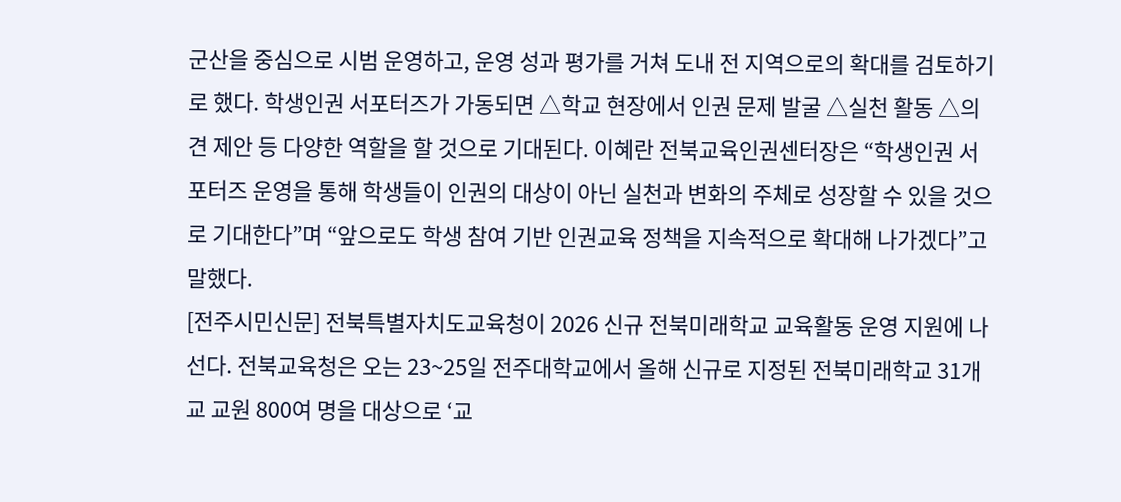군산을 중심으로 시범 운영하고, 운영 성과 평가를 거쳐 도내 전 지역으로의 확대를 검토하기로 했다. 학생인권 서포터즈가 가동되면 △학교 현장에서 인권 문제 발굴 △실천 활동 △의견 제안 등 다양한 역할을 할 것으로 기대된다. 이혜란 전북교육인권센터장은 “학생인권 서포터즈 운영을 통해 학생들이 인권의 대상이 아닌 실천과 변화의 주체로 성장할 수 있을 것으로 기대한다”며 “앞으로도 학생 참여 기반 인권교육 정책을 지속적으로 확대해 나가겠다”고 말했다.
[전주시민신문] 전북특별자치도교육청이 2026 신규 전북미래학교 교육활동 운영 지원에 나선다. 전북교육청은 오는 23~25일 전주대학교에서 올해 신규로 지정된 전북미래학교 31개교 교원 800여 명을 대상으로 ‘교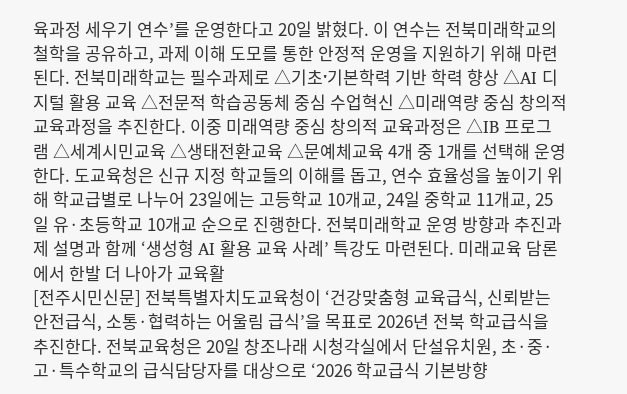육과정 세우기 연수’를 운영한다고 20일 밝혔다. 이 연수는 전북미래학교의 철학을 공유하고, 과제 이해 도모를 통한 안정적 운영을 지원하기 위해 마련된다. 전북미래학교는 필수과제로 △기초ˑ기본학력 기반 학력 향상 △AI 디지털 활용 교육 △전문적 학습공동체 중심 수업혁신 △미래역량 중심 창의적 교육과정을 추진한다. 이중 미래역량 중심 창의적 교육과정은 △IB 프로그램 △세계시민교육 △생태전환교육 △문예체교육 4개 중 1개를 선택해 운영한다. 도교육청은 신규 지정 학교들의 이해를 돕고, 연수 효율성을 높이기 위해 학교급별로 나누어 23일에는 고등학교 10개교, 24일 중학교 11개교, 25일 유·초등학교 10개교 순으로 진행한다. 전북미래학교 운영 방향과 추진과제 설명과 함께 ‘생성형 AI 활용 교육 사례’ 특강도 마련된다. 미래교육 담론에서 한발 더 나아가 교육활
[전주시민신문] 전북특별자치도교육청이 ‘건강맞춤형 교육급식, 신뢰받는 안전급식, 소통·협력하는 어울림 급식’을 목표로 2026년 전북 학교급식을 추진한다. 전북교육청은 20일 창조나래 시청각실에서 단설유치원, 초·중·고·특수학교의 급식담당자를 대상으로 ‘2026 학교급식 기본방향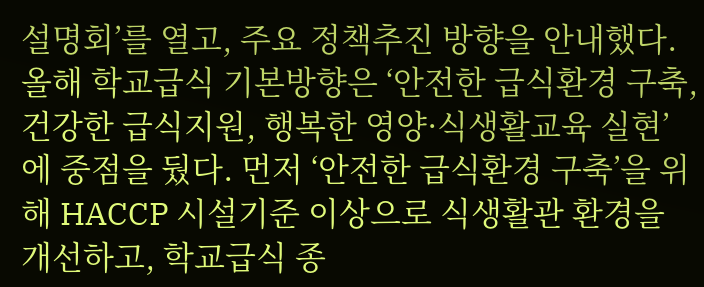설명회’를 열고, 주요 정책추진 방향을 안내했다. 올해 학교급식 기본방향은 ‘안전한 급식환경 구축, 건강한 급식지원, 행복한 영양·식생활교육 실현’에 중점을 뒀다. 먼저 ‘안전한 급식환경 구축’을 위해 HACCP 시설기준 이상으로 식생활관 환경을 개선하고, 학교급식 종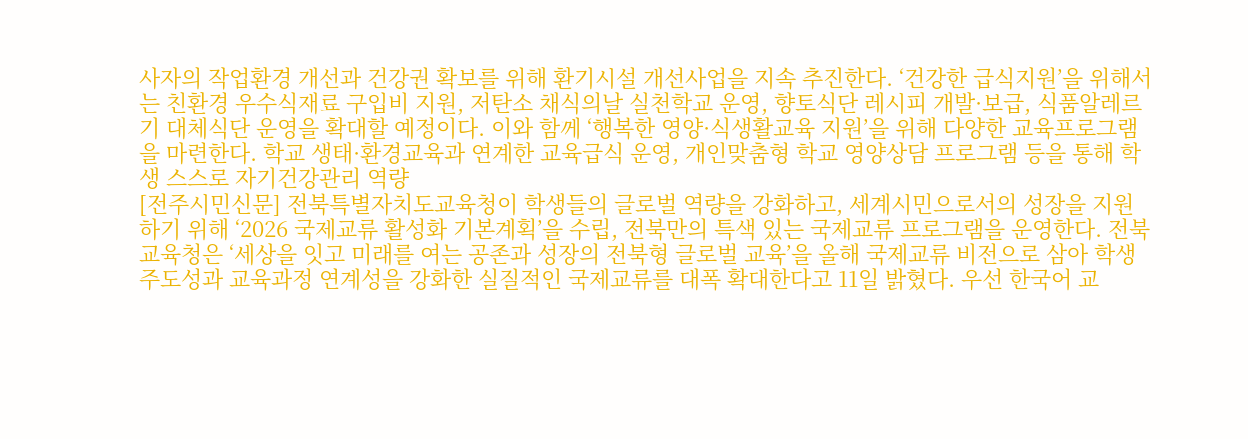사자의 작업환경 개선과 건강권 확보를 위해 환기시설 개선사업을 지속 추진한다. ‘건강한 급식지원’을 위해서는 친환경 우수식재료 구입비 지원, 저탄소 채식의날 실천학교 운영, 향토식단 레시피 개발·보급, 식품알레르기 대체식단 운영을 확대할 예정이다. 이와 함께 ‘행복한 영양·식생활교육 지원’을 위해 다양한 교육프로그램을 마련한다. 학교 생태·환경교육과 연계한 교육급식 운영, 개인맞춤형 학교 영양상담 프로그램 등을 통해 학생 스스로 자기건강관리 역량
[전주시민신문] 전북특별자치도교육청이 학생들의 글로벌 역량을 강화하고, 세계시민으로서의 성장을 지원하기 위해 ‘2026 국제교류 활성화 기본계획’을 수립, 전북만의 특색 있는 국제교류 프로그램을 운영한다. 전북교육청은 ‘세상을 잇고 미래를 여는 공존과 성장의 전북형 글로벌 교육’을 올해 국제교류 비전으로 삼아 학생 주도성과 교육과정 연계성을 강화한 실질적인 국제교류를 대폭 확대한다고 11일 밝혔다. 우선 한국어 교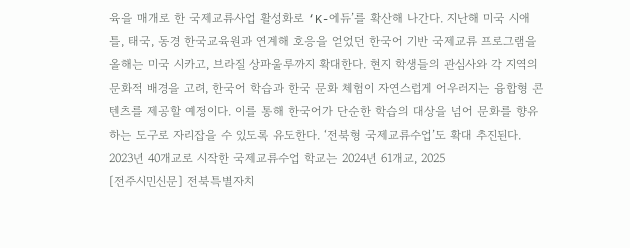육을 매개로 한 국제교류사업 활성화로 ‘K-에듀’를 확산해 나간다. 지난해 미국 시애틀, 태국, 동경 한국교육원과 연계해 호응을 얻었던 한국어 기반 국제교류 프로그램을 올해는 미국 시카고, 브라질 상파울루까지 확대한다. 현지 학생들의 관심사와 각 지역의 문화적 배경을 고려, 한국어 학습과 한국 문화 체험이 자연스럽게 어우러지는 융합형 콘텐츠를 제공할 예정이다. 이를 통해 한국어가 단순한 학습의 대상을 넘어 문화를 향유하는 도구로 자리잡을 수 있도록 유도한다. ‘전북형 국제교류수업’도 확대 추진된다. 2023년 40개교로 시작한 국제교류수업 학교는 2024년 61개교, 2025
[전주시민신문] 전북특별자치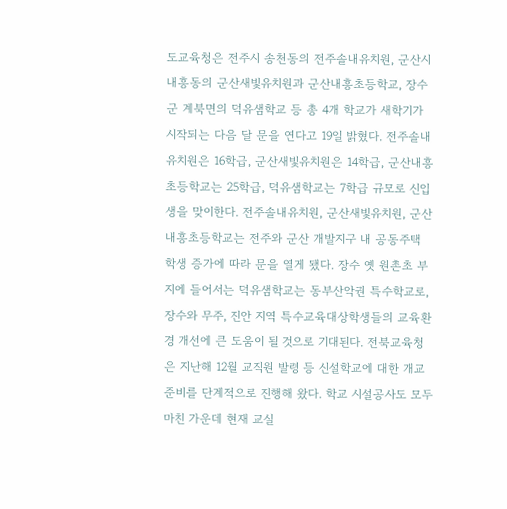도교육청은 전주시 송천동의 전주솔내유치원, 군산시 내흥동의 군산새빛유치원과 군산내흥초등학교, 장수군 계북면의 덕유샘학교 등 총 4개 학교가 새학기가 시작되는 다음 달 문을 연다고 19일 밝혔다. 전주솔내유치원은 16학급, 군산새빛유치원은 14학급, 군산내흥초등학교는 25학급, 덕유샘학교는 7학급 규모로 신입생을 맞이한다. 전주솔내유치원, 군산새빛유치원, 군산내흥초등학교는 전주와 군산 개발지구 내 공동주택 학생 증가에 따라 문을 열게 됐다. 장수 옛 원촌초 부지에 들어서는 덕유샘학교는 동부산악권 특수학교로, 장수와 무주, 진안 지역 특수교육대상학생들의 교육환경 개선에 큰 도움이 될 것으로 기대된다. 전북교육청은 지난해 12월 교직원 발령 등 신설학교에 대한 개교 준비를 단계적으로 진행해 왔다. 학교 시설공사도 모두 마친 가운데 현재 교실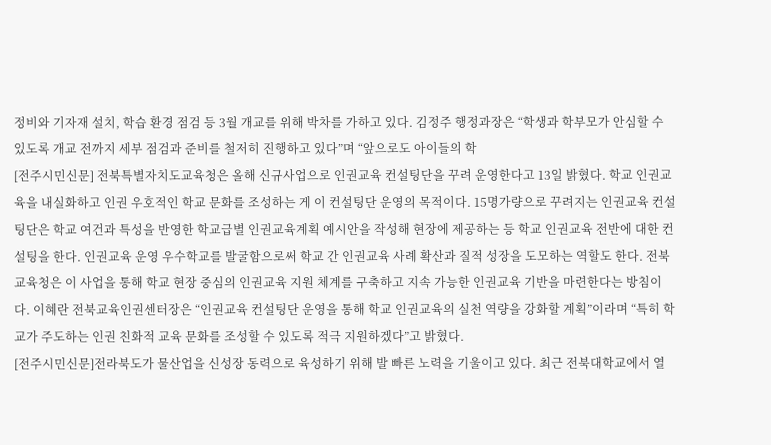정비와 기자재 설치, 학습 환경 점검 등 3월 개교를 위해 박차를 가하고 있다. 김정주 행정과장은 “학생과 학부모가 안심할 수 있도록 개교 전까지 세부 점검과 준비를 철저히 진행하고 있다”며 “앞으로도 아이들의 학
[전주시민신문] 전북특별자치도교육청은 올해 신규사업으로 인권교육 컨설팅단을 꾸려 운영한다고 13일 밝혔다. 학교 인권교육을 내실화하고 인권 우호적인 학교 문화를 조성하는 게 이 컨설팅단 운영의 목적이다. 15명가량으로 꾸려지는 인권교육 컨설팅단은 학교 여건과 특성을 반영한 학교급별 인권교육계획 예시안을 작성해 현장에 제공하는 등 학교 인권교육 전반에 대한 컨설팅을 한다. 인권교육 운영 우수학교를 발굴함으로써 학교 간 인권교육 사례 확산과 질적 성장을 도모하는 역할도 한다. 전북교육청은 이 사업을 통해 학교 현장 중심의 인권교육 지원 체계를 구축하고 지속 가능한 인권교육 기반을 마련한다는 방침이다. 이혜란 전북교육인권센터장은 “인권교육 컨설팅단 운영을 통해 학교 인권교육의 실천 역량을 강화할 계획”이라며 “특히 학교가 주도하는 인권 친화적 교육 문화를 조성할 수 있도록 적극 지원하겠다”고 밝혔다.
[전주시민신문]전라북도가 물산업을 신성장 동력으로 육성하기 위해 발 빠른 노력을 기울이고 있다. 최근 전북대학교에서 열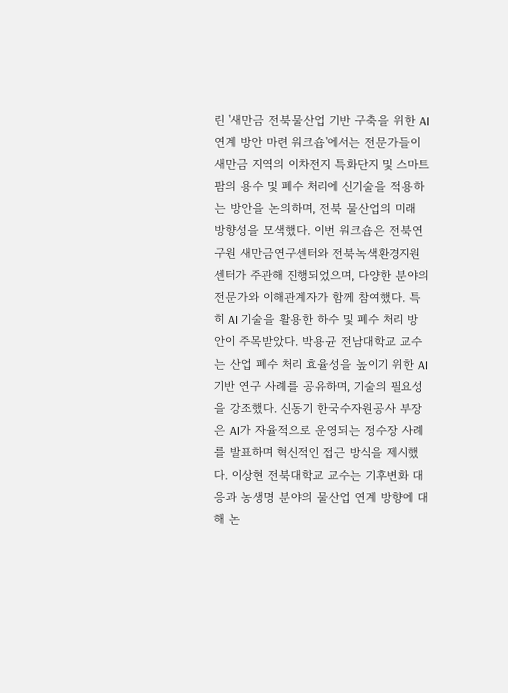린 '새만금 전북물산업 기반 구축을 위한 AI 연계 방안 마련 워크숍'에서는 전문가들이 새만금 지역의 이차전지 특화단지 및 스마트팜의 용수 및 폐수 처리에 신기술을 적용하는 방안을 논의하며, 전북 물산업의 미래 방향성을 모색했다. 이번 워크숍은 전북연구원 새만금연구센터와 전북녹색환경지원센터가 주관해 진행되었으며, 다양한 분야의 전문가와 이해관계자가 함께 참여했다. 특히 AI 기술을 활용한 하수 및 폐수 처리 방안이 주목받았다. 박용균 전남대학교 교수는 산업 폐수 처리 효율성을 높이기 위한 AI 기반 연구 사례를 공유하며, 기술의 필요성을 강조했다. 신동기 한국수자원공사 부장은 AI가 자율적으로 운영되는 정수장 사례를 발표하며 혁신적인 접근 방식을 제시했다. 이상현 전북대학교 교수는 기후변화 대응과 농생명 분야의 물산업 연계 방향에 대해 논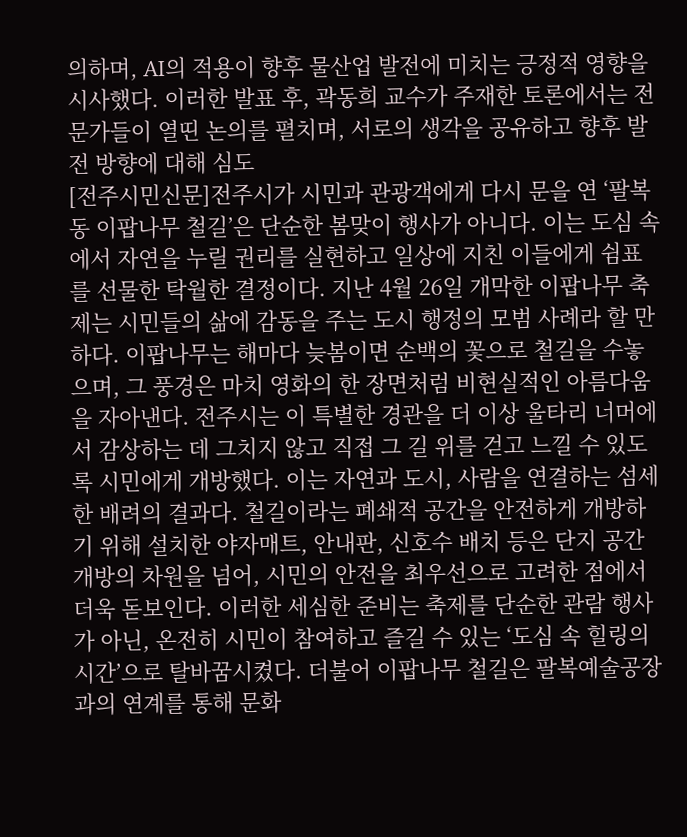의하며, AI의 적용이 향후 물산업 발전에 미치는 긍정적 영향을 시사했다. 이러한 발표 후, 곽동희 교수가 주재한 토론에서는 전문가들이 열띤 논의를 펼치며, 서로의 생각을 공유하고 향후 발전 방향에 대해 심도
[전주시민신문]전주시가 시민과 관광객에게 다시 문을 연 ‘팔복동 이팝나무 철길’은 단순한 봄맞이 행사가 아니다. 이는 도심 속에서 자연을 누릴 권리를 실현하고 일상에 지친 이들에게 쉼표를 선물한 탁월한 결정이다. 지난 4월 26일 개막한 이팝나무 축제는 시민들의 삶에 감동을 주는 도시 행정의 모범 사례라 할 만하다. 이팝나무는 해마다 늦봄이면 순백의 꽃으로 철길을 수놓으며, 그 풍경은 마치 영화의 한 장면처럼 비현실적인 아름다움을 자아낸다. 전주시는 이 특별한 경관을 더 이상 울타리 너머에서 감상하는 데 그치지 않고 직접 그 길 위를 걷고 느낄 수 있도록 시민에게 개방했다. 이는 자연과 도시, 사람을 연결하는 섬세한 배려의 결과다. 철길이라는 폐쇄적 공간을 안전하게 개방하기 위해 설치한 야자매트, 안내판, 신호수 배치 등은 단지 공간 개방의 차원을 넘어, 시민의 안전을 최우선으로 고려한 점에서 더욱 돋보인다. 이러한 세심한 준비는 축제를 단순한 관람 행사가 아닌, 온전히 시민이 참여하고 즐길 수 있는 ‘도심 속 힐링의 시간’으로 탈바꿈시켰다. 더불어 이팝나무 철길은 팔복예술공장과의 연계를 통해 문화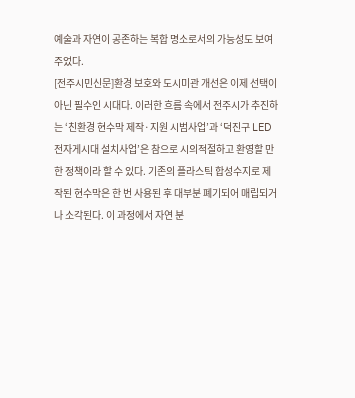예술과 자연이 공존하는 복합 명소로서의 가능성도 보여주었다.
[전주시민신문]환경 보호와 도시미관 개선은 이제 선택이 아닌 필수인 시대다. 이러한 흐름 속에서 전주시가 추진하는 ‘친환경 현수막 제작·지원 시범사업’과 ‘덕진구 LED 전자게시대 설치사업’은 참으로 시의적절하고 환영할 만한 정책이라 할 수 있다. 기존의 플라스틱 합성수지로 제작된 현수막은 한 번 사용된 후 대부분 폐기되어 매립되거나 소각된다. 이 과정에서 자연 분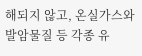해되지 않고, 온실가스와 발암물질 등 각종 유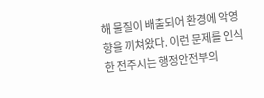해 물질이 배출되어 환경에 악영향을 끼쳐왔다. 이런 문제를 인식한 전주시는 행정안전부의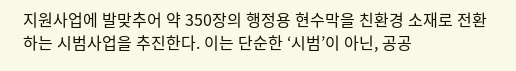지원사업에 발맞추어 약 350장의 행정용 현수막을 친환경 소재로 전환하는 시범사업을 추진한다. 이는 단순한 ‘시범’이 아닌, 공공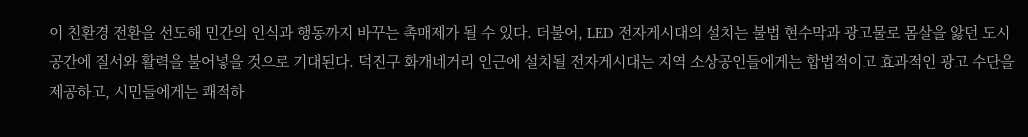이 친환경 전환을 선도해 민간의 인식과 행동까지 바꾸는 촉매제가 될 수 있다. 더불어, LED 전자게시대의 설치는 불법 현수막과 광고물로 몸살을 앓던 도시 공간에 질서와 활력을 불어넣을 것으로 기대된다. 덕진구 화개네거리 인근에 설치될 전자게시대는 지역 소상공인들에게는 합법적이고 효과적인 광고 수단을 제공하고, 시민들에게는 쾌적하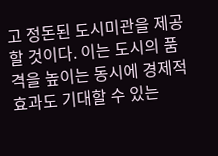고 정돈된 도시미관을 제공할 것이다. 이는 도시의 품격을 높이는 동시에 경제적 효과도 기대할 수 있는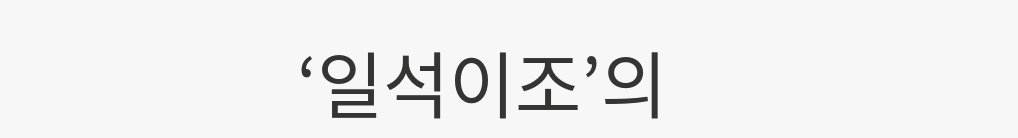‘일석이조’의